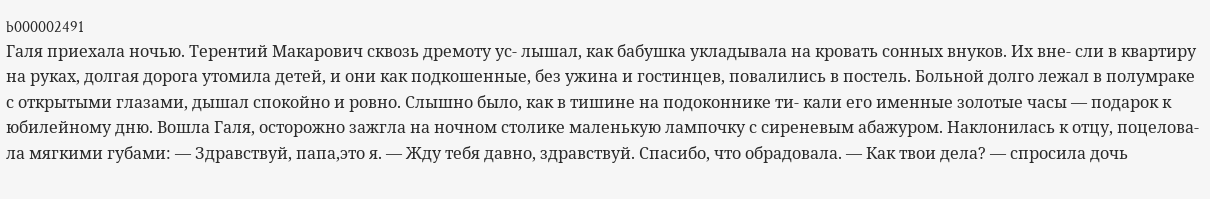b000002491
Галя приехала ночью. Терентий Макарович сквозь дремоту ус- лышал, как бабушка укладывала на кровать сонных внуков. Их вне- сли в квартиру на руках, долгая дорога утомила детей, и они как подкошенные, без ужина и гостинцев, повалились в постель. Больной долго лежал в полумраке с открытыми глазами, дышал спокойно и ровно. Слышно было, как в тишине на подоконнике ти- кали его именные золотые часы — подарок к юбилейному дню. Вошла Галя, осторожно зажгла на ночном столике маленькую лампочку с сиреневым абажуром. Наклонилась к отцу, поцелова- ла мягкими губами: — Здравствуй, папа,это я. — Жду тебя давно, здравствуй. Спасибо, что обрадовала. — Как твои дела? — спросила дочь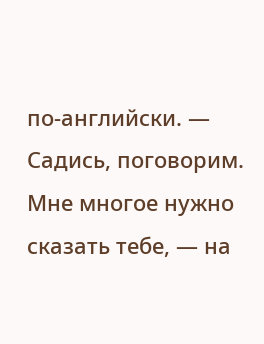по-английски. — Садись, поговорим. Мне многое нужно сказать тебе, — на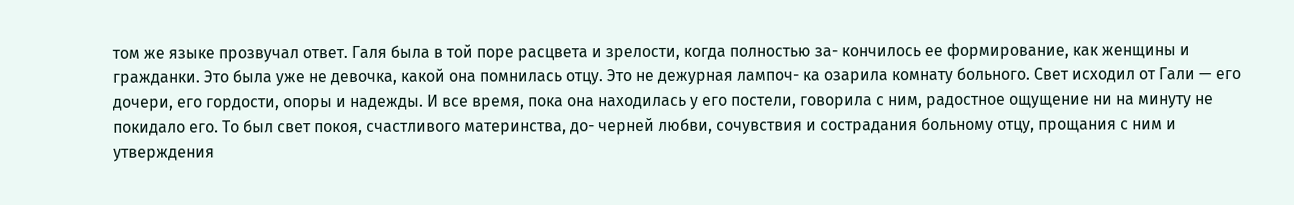том же языке прозвучал ответ. Галя была в той поре расцвета и зрелости, когда полностью за- кончилось ее формирование, как женщины и гражданки. Это была уже не девочка, какой она помнилась отцу. Это не дежурная лампоч- ка озарила комнату больного. Свет исходил от Гали — его дочери, его гордости, опоры и надежды. И все время, пока она находилась у его постели, говорила с ним, радостное ощущение ни на минуту не покидало его. То был свет покоя, счастливого материнства, до- черней любви, сочувствия и сострадания больному отцу, прощания с ним и утверждения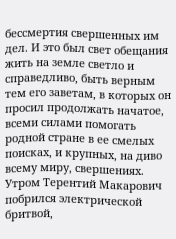бессмертия свершенных им дел. И это был свет обещания жить на земле светло и справедливо, быть верным тем его заветам, в которых он просил продолжать начатое, всеми силами помогать родной стране в ее смелых поисках, и крупных, на диво всему миру, свершениях. Утром Терентий Макарович побрился электрической бритвой,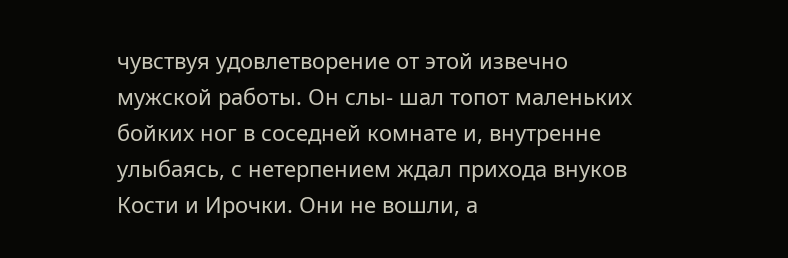чувствуя удовлетворение от этой извечно мужской работы. Он слы- шал топот маленьких бойких ног в соседней комнате и, внутренне улыбаясь, с нетерпением ждал прихода внуков Кости и Ирочки. Они не вошли, а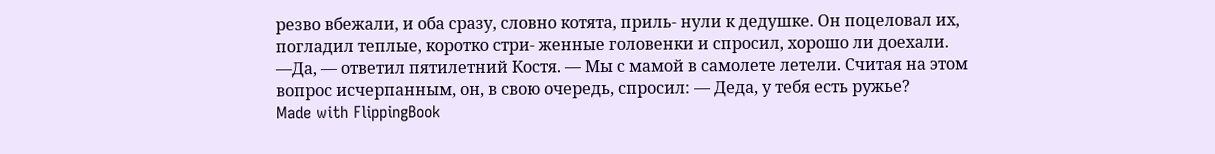резво вбежали, и оба сразу, словно котята, приль- нули к дедушке. Он поцеловал их, погладил теплые, коротко стри- женные головенки и спросил, хорошо ли доехали. —Да, — ответил пятилетний Костя. — Мы с мамой в самолете летели. Считая на этом вопрос исчерпанным, он, в свою очередь, спросил: — Деда, у тебя есть ружье?
Made with FlippingBook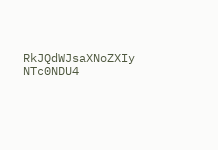RkJQdWJsaXNoZXIy NTc0NDU4